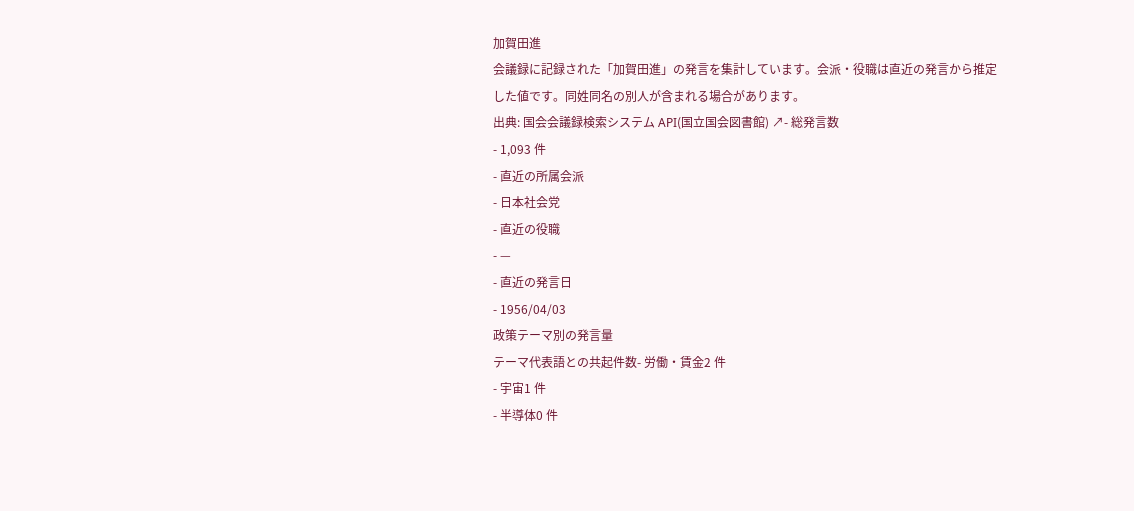加賀田進
会議録に記録された「加賀田進」の発言を集計しています。会派・役職は直近の発言から推定した値です。同姓同名の別人が含まれる場合があります。
出典: 国会会議録検索システム API(国立国会図書館) ↗- 総発言数
- 1,093 件
- 直近の所属会派
- 日本社会党
- 直近の役職
- —
- 直近の発言日
- 1956/04/03
政策テーマ別の発言量
テーマ代表語との共起件数- 労働・賃金2 件
- 宇宙1 件
- 半導体0 件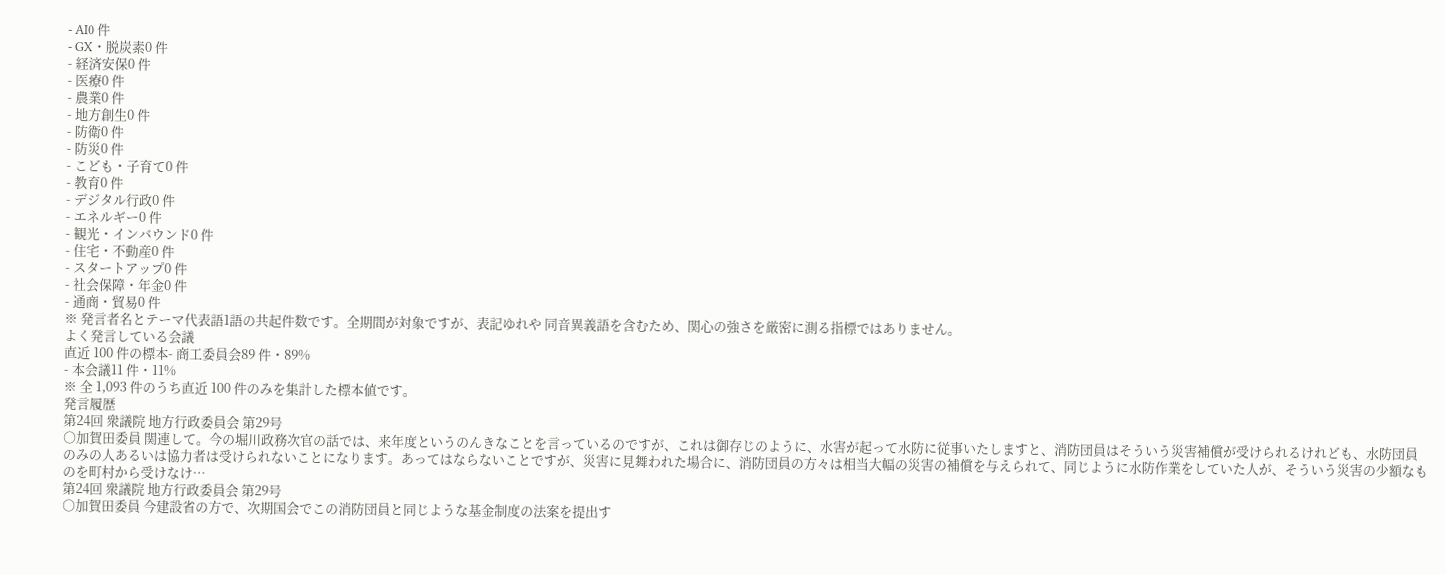- AI0 件
- GX・脱炭素0 件
- 経済安保0 件
- 医療0 件
- 農業0 件
- 地方創生0 件
- 防衛0 件
- 防災0 件
- こども・子育て0 件
- 教育0 件
- デジタル行政0 件
- エネルギー0 件
- 観光・インバウンド0 件
- 住宅・不動産0 件
- スタートアップ0 件
- 社会保障・年金0 件
- 通商・貿易0 件
※ 発言者名とテーマ代表語1語の共起件数です。全期間が対象ですが、表記ゆれや 同音異義語を含むため、関心の強さを厳密に測る指標ではありません。
よく発言している会議
直近 100 件の標本- 商工委員会89 件・89%
- 本会議11 件・11%
※ 全 1,093 件のうち直近 100 件のみを集計した標本値です。
発言履歴
第24回 衆議院 地方行政委員会 第29号
○加賀田委員 関連して。今の堀川政務次官の話では、来年度というのんきなことを言っているのですが、これは御存じのように、水害が起って水防に従事いたしますと、消防団員はそういう災害補償が受けられるけれども、水防団員のみの人あるいは協力者は受けられないことになります。あってはならないことですが、災害に見舞われた場合に、消防団員の方々は相当大幅の災害の補償を与えられて、同じように水防作業をしていた人が、そういう災害の少額なものを町村から受けなけ…
第24回 衆議院 地方行政委員会 第29号
○加賀田委員 今建設省の方で、次期国会でこの消防団員と同じような基金制度の法案を提出す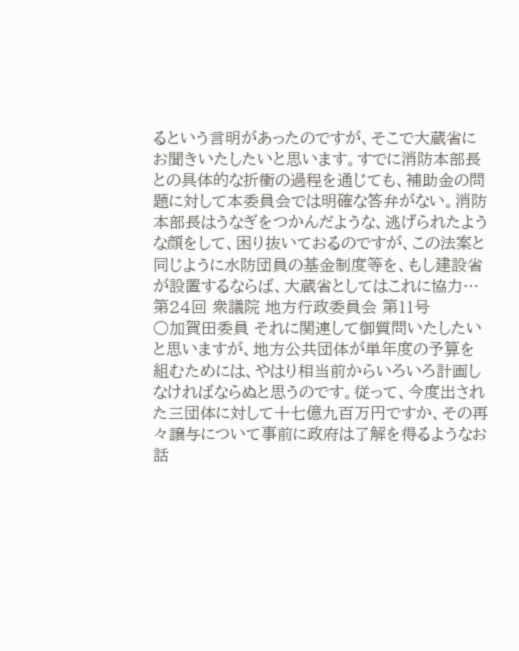るという言明があったのですが、そこで大蔵省にお聞きいたしたいと思います。すでに消防本部長との具体的な折衝の過程を通じても、補助金の問題に対して本委員会では明確な答弁がない。消防本部長はうなぎをつかんだような、逃げられたような顔をして、困り抜いておるのですが、この法案と同じように水防団員の基金制度等を、もし建設省が設置するならば、大蔵省としてはこれに協力…
第24回 衆議院 地方行政委員会 第11号
○加賀田委員 それに関連して御質問いたしたいと思いますが、地方公共団体が単年度の予算を組むためには、やはり相当前からいろいろ計画しなければならぬと思うのです。従って、今度出された三団体に対して十七億九百万円ですか、その再々譲与について事前に政府は了解を得るようなお話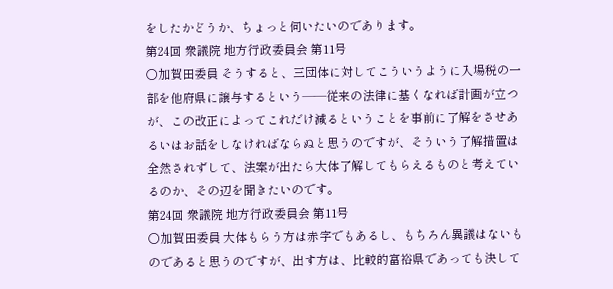をしたかどうか、ちょっと伺いたいのであります。
第24回 衆議院 地方行政委員会 第11号
○加賀田委員 そうすると、三団体に対してこういうように入場税の一部を他府県に譲与するという——従来の法律に基くなれば計画が立つが、この改正によってこれだけ減るということを事前に了解をさせあるいはお話をしなければならぬと思うのですが、そういう了解措置は全然されずして、法案が出たら大体了解してもらえるものと考えているのか、その辺を聞きたいのです。
第24回 衆議院 地方行政委員会 第11号
○加賀田委員 大体もらう方は赤字でもあるし、もちろん異議はないものであると思うのですが、出す方は、比較的富裕県であっても決して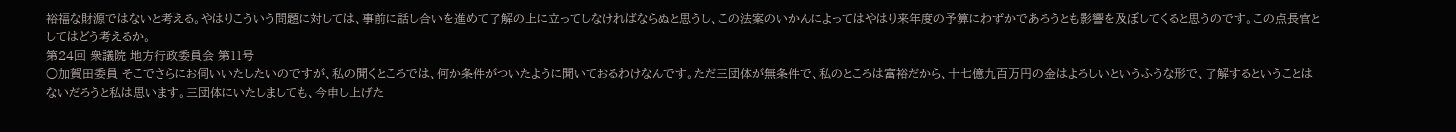裕福な財源ではないと考える。やはりこういう問題に対しては、事前に話し合いを進めて了解の上に立ってしなければならぬと思うし、この法案のいかんによってはやはり来年度の予算にわずかであろうとも影響を及ぼしてくると思うのです。この点長官としてはどう考えるか。
第24回 衆議院 地方行政委員会 第11号
○加賀田委員 そこでさらにお伺いいたしたいのですが、私の聞くところでは、何か条件がついたように聞いておるわけなんです。ただ三団体が無条件で、私のところは富裕だから、十七億九百万円の金はよろしいというふうな形で、了解するということはないだろうと私は思います。三団体にいたしましても、今申し上げた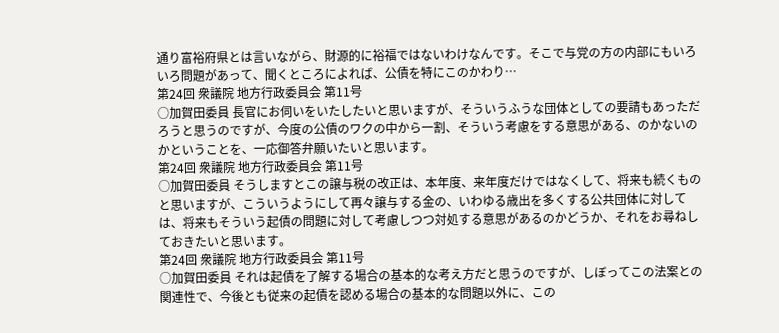通り富裕府県とは言いながら、財源的に裕福ではないわけなんです。そこで与党の方の内部にもいろいろ問題があって、聞くところによれば、公債を特にこのかわり…
第24回 衆議院 地方行政委員会 第11号
○加賀田委員 長官にお伺いをいたしたいと思いますが、そういうふうな団体としての要請もあっただろうと思うのですが、今度の公債のワクの中から一割、そういう考慮をする意思がある、のかないのかということを、一応御答弁願いたいと思います。
第24回 衆議院 地方行政委員会 第11号
○加賀田委員 そうしますとこの譲与税の改正は、本年度、来年度だけではなくして、将来も続くものと思いますが、こういうようにして再々譲与する金の、いわゆる歳出を多くする公共団体に対しては、将来もそういう起債の問題に対して考慮しつつ対処する意思があるのかどうか、それをお尋ねしておきたいと思います。
第24回 衆議院 地方行政委員会 第11号
○加賀田委員 それは起債を了解する場合の基本的な考え方だと思うのですが、しぼってこの法案との関連性で、今後とも従来の起債を認める場合の基本的な問題以外に、この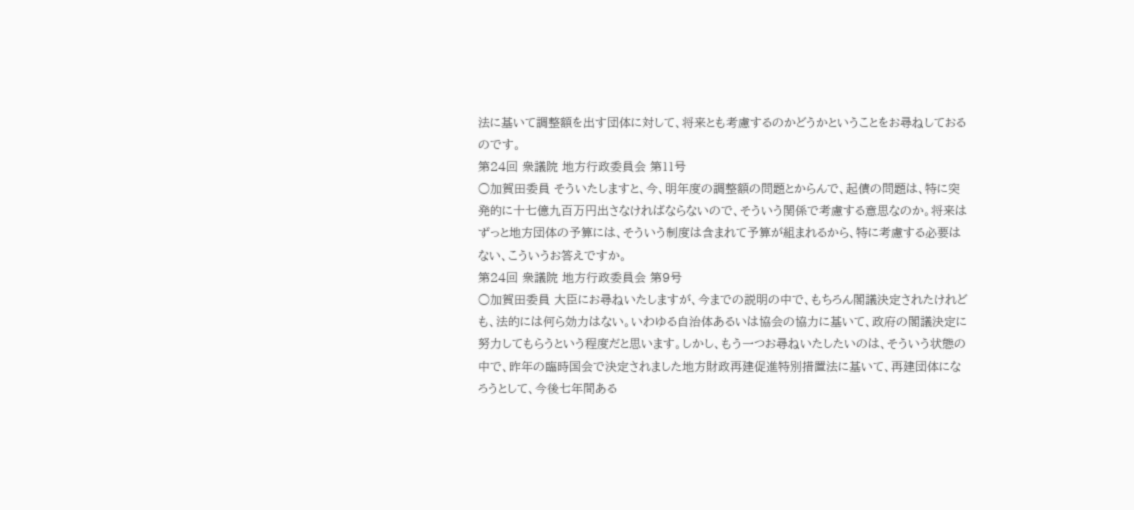法に基いて調整額を出す団体に対して、将来とも考慮するのかどうかということをお尋ねしておるのです。
第24回 衆議院 地方行政委員会 第11号
○加賀田委員 そういたしますと、今、明年度の調整額の問題とからんで、起債の問題は、特に突発的に十七億九百万円出さなければならないので、そういう関係で考慮する意思なのか。将来はずっと地方団体の予算には、そういう制度は含まれて予算が組まれるから、特に考慮する必要はない、こういうお答えですか。
第24回 衆議院 地方行政委員会 第9号
○加賀田委員 大臣にお尋ねいたしますが、今までの説明の中で、もちろん閣議決定されたけれども、法的には何ら効力はない。いわゆる自治体あるいは協会の協力に基いて、政府の閣議決定に努力してもらうという程度だと思います。しかし、もう一つお尋ねいたしたいのは、そういう状態の中で、昨年の臨時国会で決定されました地方財政再建促進特別措置法に基いて、再建団体になろうとして、今後七年間ある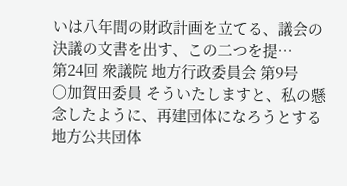いは八年間の財政計画を立てる、議会の決議の文書を出す、この二つを提…
第24回 衆議院 地方行政委員会 第9号
○加賀田委員 そういたしますと、私の懸念したように、再建団体になろうとする地方公共団体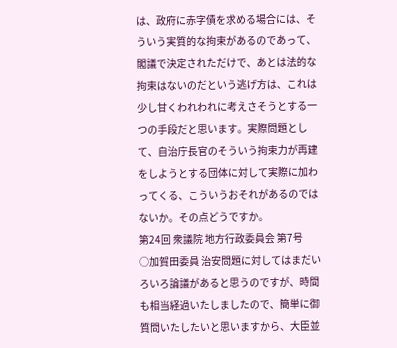は、政府に赤字債を求める場合には、そういう実質的な拘束があるのであって、閣議で決定されただけで、あとは法的な拘束はないのだという逃げ方は、これは少し甘くわれわれに考えさそうとする一つの手段だと思います。実際問題として、自治庁長官のそういう拘束力が再建をしようとする団体に対して実際に加わってくる、こういうおそれがあるのではないか。その点どうですか。
第24回 衆議院 地方行政委員会 第7号
○加賀田委員 治安問題に対してはまだいろいろ論議があると思うのですが、時間も相当経過いたしましたので、簡単に御質問いたしたいと思いますから、大臣並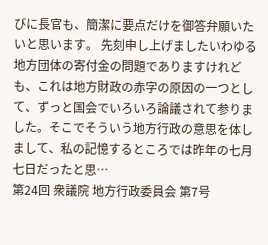びに長官も、簡潔に要点だけを御答弁願いたいと思います。 先刻申し上げましたいわゆる地方団体の寄付金の問題でありますけれども、これは地方財政の赤字の原因の一つとして、ずっと国会でいろいろ論議されて参りました。そこでそういう地方行政の意思を体しまして、私の記憶するところでは昨年の七月七日だったと思…
第24回 衆議院 地方行政委員会 第7号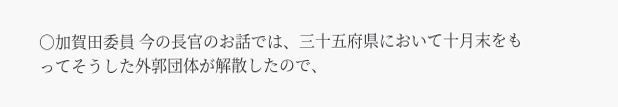○加賀田委員 今の長官のお話では、三十五府県において十月末をもってそうした外郭団体が解散したので、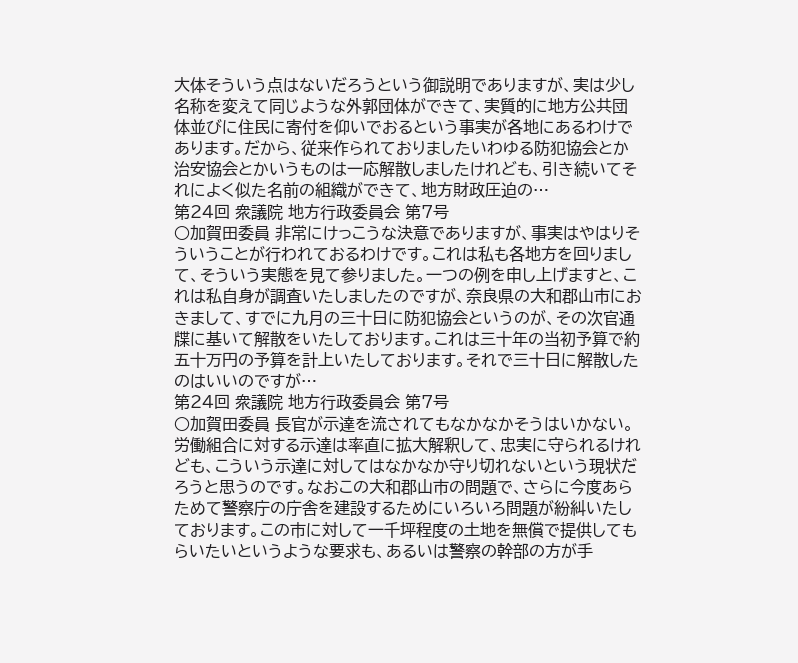大体そういう点はないだろうという御説明でありますが、実は少し名称を変えて同じような外郭団体ができて、実質的に地方公共団体並びに住民に寄付を仰いでおるという事実が各地にあるわけであります。だから、従来作られておりましたいわゆる防犯協会とか治安協会とかいうものは一応解散しましたけれども、引き続いてそれによく似た名前の組織ができて、地方財政圧迫の…
第24回 衆議院 地方行政委員会 第7号
○加賀田委員 非常にけっこうな決意でありますが、事実はやはりそういうことが行われておるわけです。これは私も各地方を回りまして、そういう実態を見て参りました。一つの例を申し上げますと、これは私自身が調査いたしましたのですが、奈良県の大和郡山市におきまして、すでに九月の三十日に防犯協会というのが、その次官通牒に基いて解散をいたしております。これは三十年の当初予算で約五十万円の予算を計上いたしております。それで三十日に解散したのはいいのですが…
第24回 衆議院 地方行政委員会 第7号
○加賀田委員 長官が示達を流されてもなかなかそうはいかない。労働組合に対する示達は率直に拡大解釈して、忠実に守られるけれども、こういう示達に対してはなかなか守り切れないという現状だろうと思うのです。なおこの大和郡山市の問題で、さらに今度あらためて警察庁の庁舎を建設するためにいろいろ問題が紛糾いたしております。この市に対して一千坪程度の土地を無償で提供してもらいたいというような要求も、あるいは警察の幹部の方が手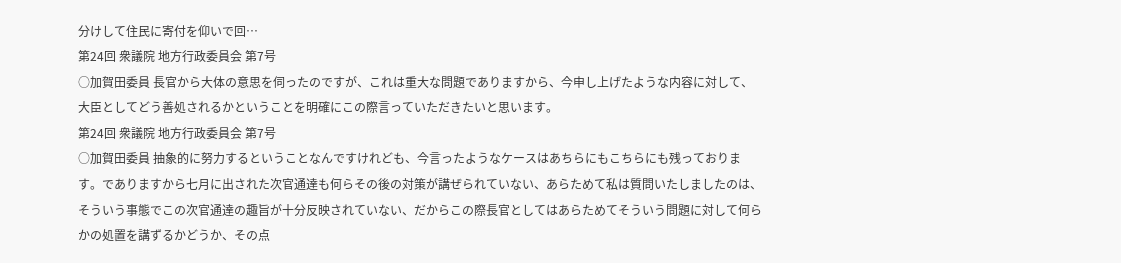分けして住民に寄付を仰いで回…
第24回 衆議院 地方行政委員会 第7号
○加賀田委員 長官から大体の意思を伺ったのですが、これは重大な問題でありますから、今申し上げたような内容に対して、大臣としてどう善処されるかということを明確にこの際言っていただきたいと思います。
第24回 衆議院 地方行政委員会 第7号
○加賀田委員 抽象的に努力するということなんですけれども、今言ったようなケースはあちらにもこちらにも残っております。でありますから七月に出された次官通達も何らその後の対策が講ぜられていない、あらためて私は質問いたしましたのは、そういう事態でこの次官通達の趣旨が十分反映されていない、だからこの際長官としてはあらためてそういう問題に対して何らかの処置を講ずるかどうか、その点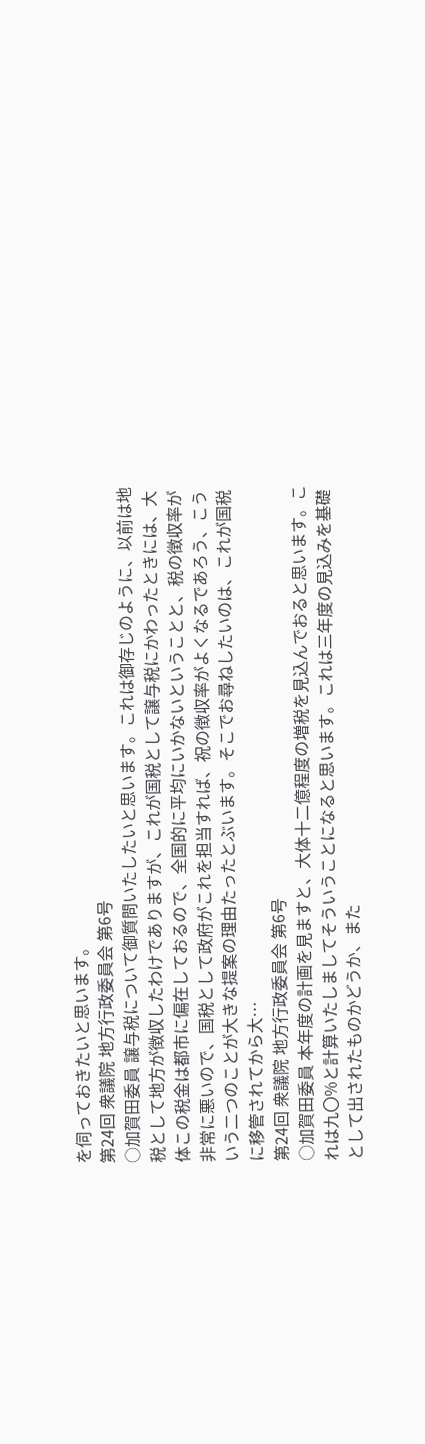を伺っておきたいと思います。
第24回 衆議院 地方行政委員会 第6号
○加賀田委員 譲与税について御質問いたしたいと思います。これは御存じのように、以前は地税として地方が徴収したわけでありますが、これが国税として譲与税にかわったときには、大体この税金は都市に偏在しておるので、全国的に平均にいかないということと、税の徴収率が非常に悪いので、国税として政府がこれを担当すれば、祝の徴収率がよくなるであろう、こういう二つのことが大きな提案の理由たったとぶいます。そこでお尋ねしたいのは、これが国税に移管されてから大…
第24回 衆議院 地方行政委員会 第6号
○加賀田委員 本年度の計画を見ますと、大体十二億程度の増税を見込んでおると思います。これは九〇%と計算いたしましてそういうことになると思います。これは三年度の見込みを基礎として出されたものかどうか、また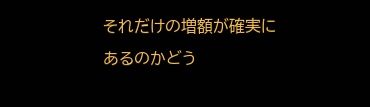それだけの増額が確実にあるのかどう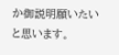か御説明願いたいと思います。